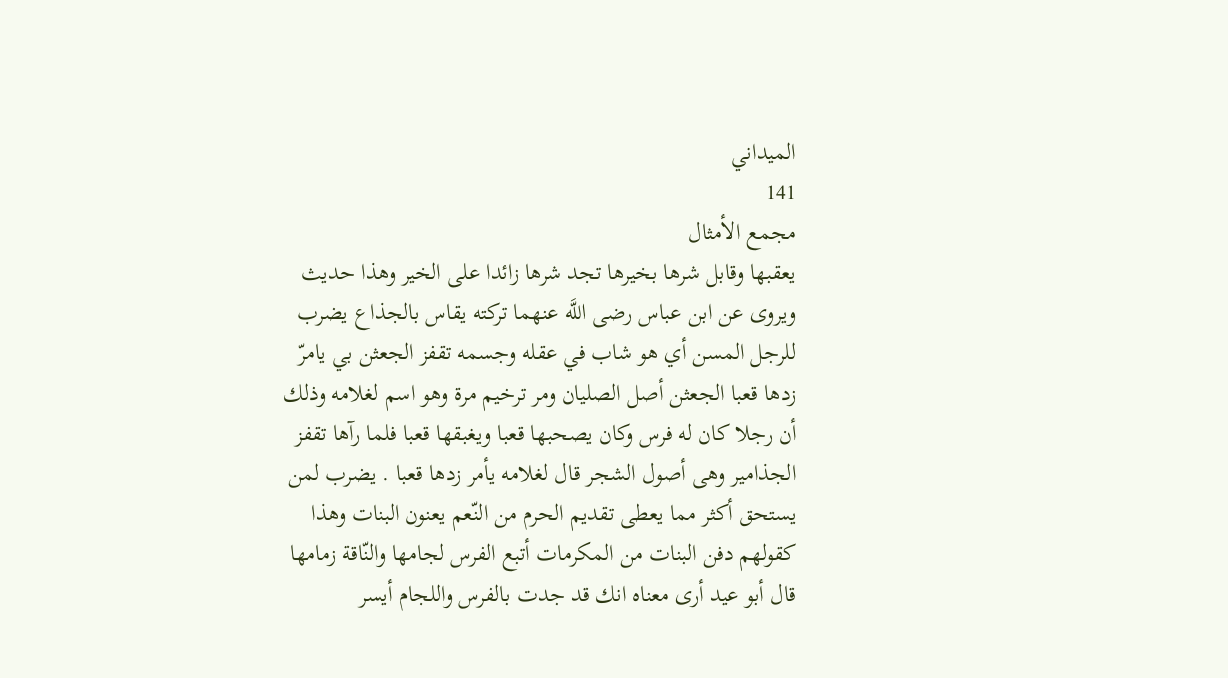الميداني
141
مجمع الأمثال
يعقبها وقابل شرها بخيرها تجد شرها زائدا على الخير وهذا حديث ويروى عن ابن عباس رضى اللَّه عنهما تركته يقاس بالجذاع يضرب للرجل المسن أي هو شاب في عقله وجسمه تقفز الجعثن بي يامرّ زدها قعبا الجعثن أصل الصليان ومر ترخيم مرة وهو اسم لغلامه وذلك أن رجلا كان له فرس وكان يصحبها قعبا ويغبقها قعبا فلما رآها تقفز الجذامير وهى أصول الشجر قال لغلامه يأمر زدها قعبا . يضرب لمن يستحق أكثر مما يعطى تقديم الحرم من النّعم يعنون البنات وهذا كقولهم دفن البنات من المكرمات أتبع الفرس لجامها والنّاقة زمامها قال أبو عيد أرى معناه انك قد جدت بالفرس واللجام أيسر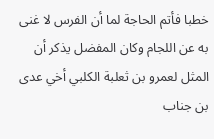خطبا فأتم الحاجة لما أن الفرس لا غنى به عن اللجام وكان المفضل يذكر أن المثل لعمرو بن ثعلبة الكلبي أخي عدى بن جناب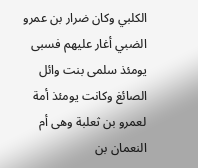الكلبي وكان ضرار بن عمرو الضبي أغار عليهم فسبى يومئذ سلمى بنت وائل الصائغ وكانت يومئذ أمة لعمرو بن ثعلبة وهى أم النعمان بن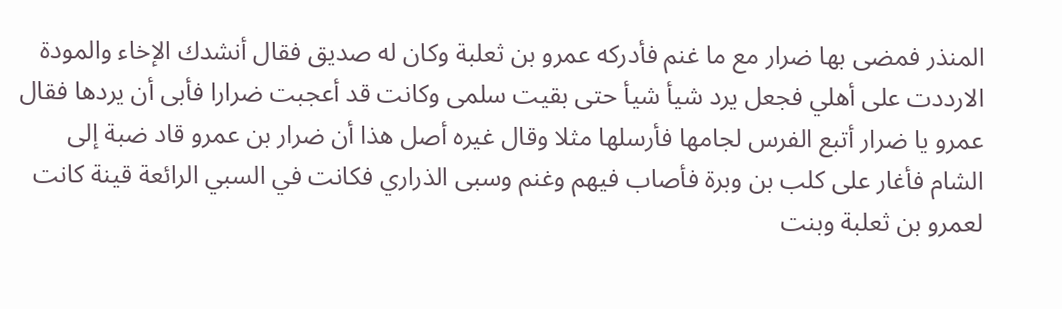المنذر فمضى بها ضرار مع ما غنم فأدركه عمرو بن ثعلبة وكان له صديق فقال أنشدك الإخاء والمودة الارددت على أهلي فجعل يرد شيأ شيأ حتى بقيت سلمى وكانت قد أعجبت ضرارا فأبى أن يردها فقال عمرو يا ضرار أتبع الفرس لجامها فأرسلها مثلا وقال غيره أصل هذا أن ضرار بن عمرو قاد ضبة إلى الشام فأغار على كلب بن وبرة فأصاب فيهم وغنم وسبى الذراري فكانت في السبي الرائعة قينة كانت لعمرو بن ثعلبة وبنت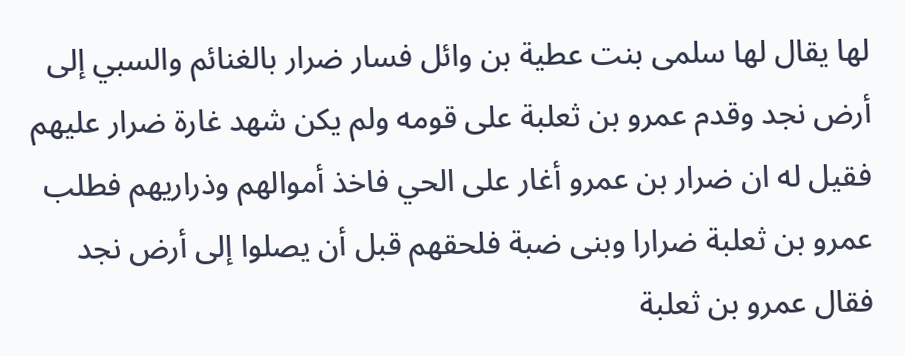لها يقال لها سلمى بنت عطية بن وائل فسار ضرار بالغنائم والسبي إلى أرض نجد وقدم عمرو بن ثعلبة على قومه ولم يكن شهد غارة ضرار عليهم فقيل له ان ضرار بن عمرو أغار على الحي فاخذ أموالهم وذراريهم فطلب عمرو بن ثعلبة ضرارا وبنى ضبة فلحقهم قبل أن يصلوا إلى أرض نجد فقال عمرو بن ثعلبة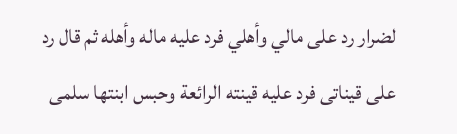لضرار رد على مالي وأهلي فرد عليه ماله وأهله ثم قال رد على قيناتى فرد عليه قينته الرائعة وحبس ابنتها سلمى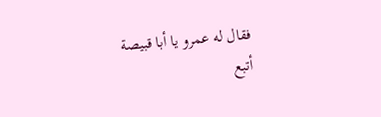فقال له عمرو يا أبا قبيصة أتبع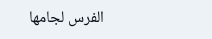الفرس لجامها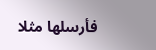فأرسلها مثلا